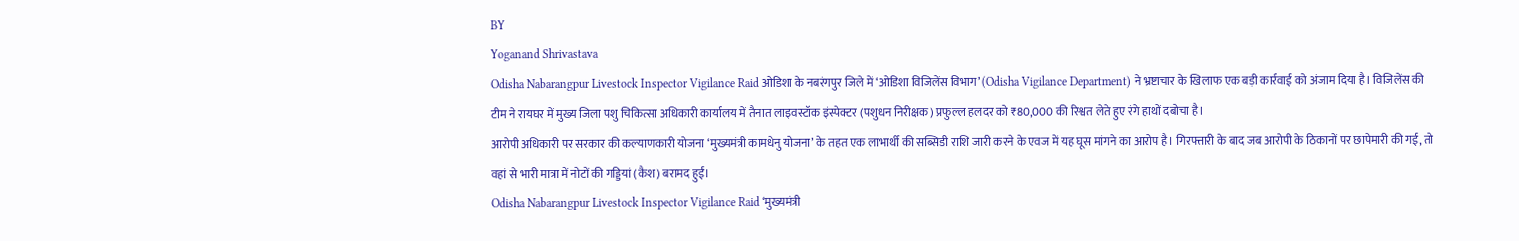BY
Yoganand Shrivastava
Odisha Nabarangpur Livestock Inspector Vigilance Raid ओडिशा के नबरंगपुर जिले में ‘ओडिशा विजिलेंस विभाग’ (Odisha Vigilance Department) ने भ्रष्टाचार के खिलाफ एक बड़ी कार्रवाई को अंजाम दिया है। विजिलेंस की टीम ने रायघर में मुख्य जिला पशु चिकित्सा अधिकारी कार्यालय में तैनात लाइवस्टॉक इंस्पेक्टर (पशुधन निरीक्षक) प्रफुल्ल हलदर को ₹80,000 की रिश्वत लेते हुए रंगे हाथों दबोचा है।
आरोपी अधिकारी पर सरकार की कल्याणकारी योजना ‘मुख्यमंत्री कामधेनु योजना’ के तहत एक लाभार्थी की सब्सिडी राशि जारी करने के एवज में यह घूस मांगने का आरोप है। गिरफ्तारी के बाद जब आरोपी के ठिकानों पर छापेमारी की गई, तो वहां से भारी मात्रा में नोटों की गड्डियां (कैश) बरामद हुईं।
Odisha Nabarangpur Livestock Inspector Vigilance Raid ‘मुख्यमंत्री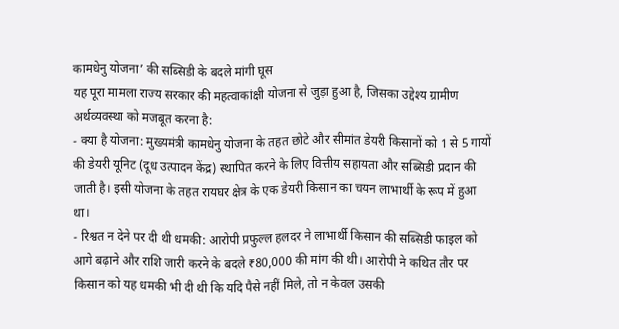कामधेनु योजना’ की सब्सिडी के बदले मांगी घूस
यह पूरा मामला राज्य सरकार की महत्वाकांक्षी योजना से जुड़ा हुआ है, जिसका उद्देश्य ग्रामीण अर्थव्यवस्था को मजबूत करना है:
- क्या है योजना: मुख्यमंत्री कामधेनु योजना के तहत छोटे और सीमांत डेयरी किसानों को 1 से 5 गायों की डेयरी यूनिट (दूध उत्पादन केंद्र) स्थापित करने के लिए वित्तीय सहायता और सब्सिडी प्रदान की जाती है। इसी योजना के तहत रायघर क्षेत्र के एक डेयरी किसान का चयन लाभार्थी के रूप में हुआ था।
- रिश्वत न देने पर दी थी धमकी: आरोपी प्रफुल्ल हलदर ने लाभार्थी किसान की सब्सिडी फाइल को आगे बढ़ाने और राशि जारी करने के बदले ₹80,000 की मांग की थी। आरोपी ने कथित तौर पर किसान को यह धमकी भी दी थी कि यदि पैसे नहीं मिले, तो न केवल उसकी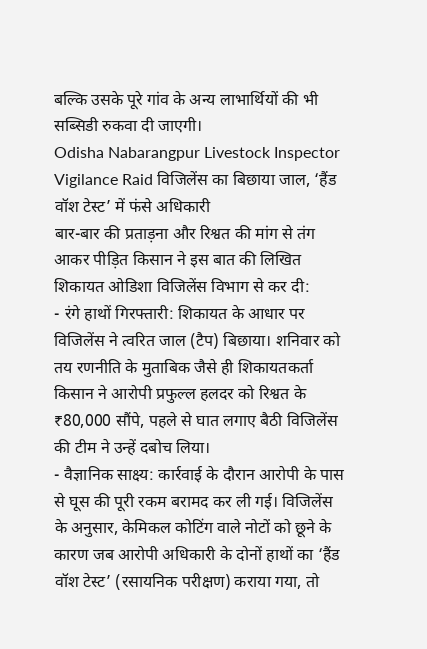बल्कि उसके पूरे गांव के अन्य लाभार्थियों की भी सब्सिडी रुकवा दी जाएगी।
Odisha Nabarangpur Livestock Inspector Vigilance Raid विजिलेंस का बिछाया जाल, ‘हैंड वॉश टेस्ट’ में फंसे अधिकारी
बार-बार की प्रताड़ना और रिश्वत की मांग से तंग आकर पीड़ित किसान ने इस बात की लिखित शिकायत ओडिशा विजिलेंस विभाग से कर दी:
- रंगे हाथों गिरफ्तारी: शिकायत के आधार पर विजिलेंस ने त्वरित जाल (टैप) बिछाया। शनिवार को तय रणनीति के मुताबिक जैसे ही शिकायतकर्ता किसान ने आरोपी प्रफुल्ल हलदर को रिश्वत के ₹80,000 सौंपे, पहले से घात लगाए बैठी विजिलेंस की टीम ने उन्हें दबोच लिया।
- वैज्ञानिक साक्ष्य: कार्रवाई के दौरान आरोपी के पास से घूस की पूरी रकम बरामद कर ली गई। विजिलेंस के अनुसार, केमिकल कोटिंग वाले नोटों को छूने के कारण जब आरोपी अधिकारी के दोनों हाथों का ‘हैंड वॉश टेस्ट’ (रसायनिक परीक्षण) कराया गया, तो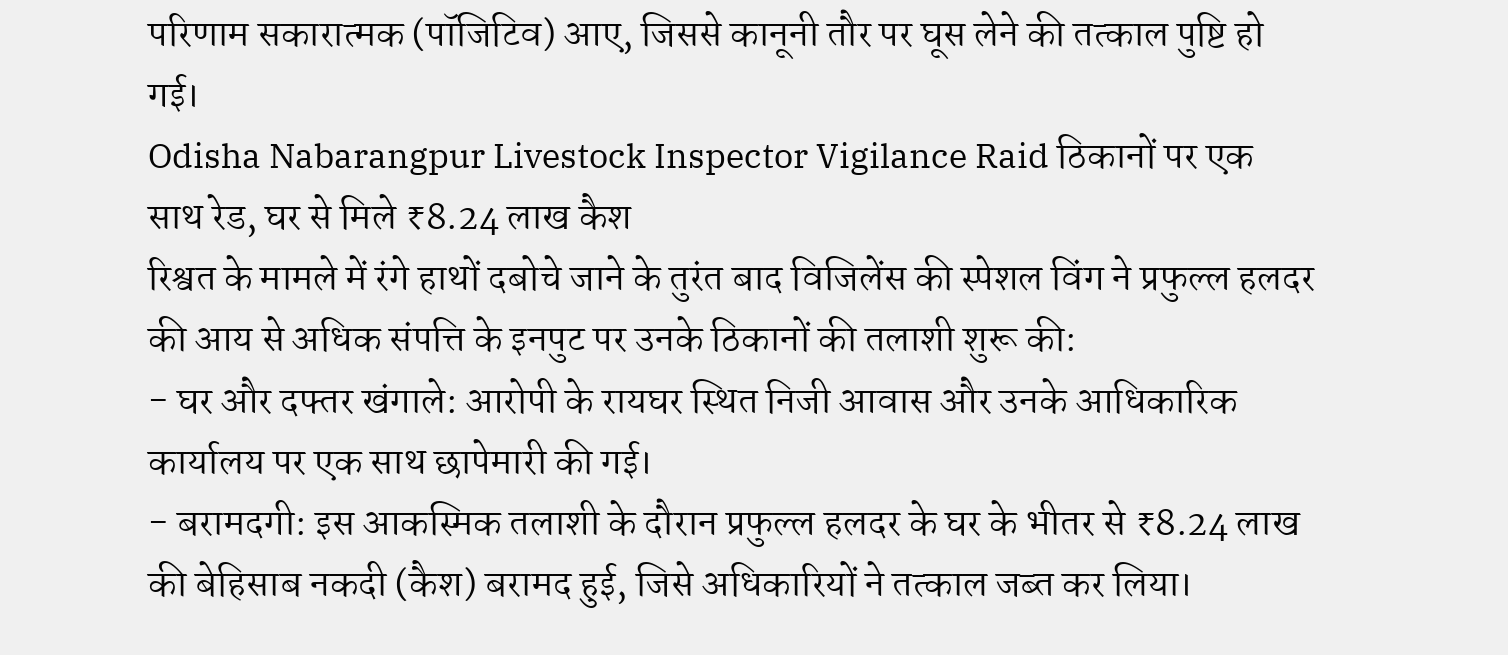परिणाम सकारात्मक (पॉजिटिव) आए, जिससे कानूनी तौर पर घूस लेने की तत्काल पुष्टि हो गई।
Odisha Nabarangpur Livestock Inspector Vigilance Raid ठिकानों पर एक साथ रेड, घर से मिले ₹8.24 लाख कैश
रिश्वत के मामले में रंगे हाथों दबोचे जाने के तुरंत बाद विजिलेंस की स्पेशल विंग ने प्रफुल्ल हलदर की आय से अधिक संपत्ति के इनपुट पर उनके ठिकानों की तलाशी शुरू की:
- घर और दफ्तर खंगाले: आरोपी के रायघर स्थित निजी आवास और उनके आधिकारिक कार्यालय पर एक साथ छापेमारी की गई।
- बरामदगी: इस आकस्मिक तलाशी के दौरान प्रफुल्ल हलदर के घर के भीतर से ₹8.24 लाख की बेहिसाब नकदी (कैश) बरामद हुई, जिसे अधिकारियों ने तत्काल जब्त कर लिया।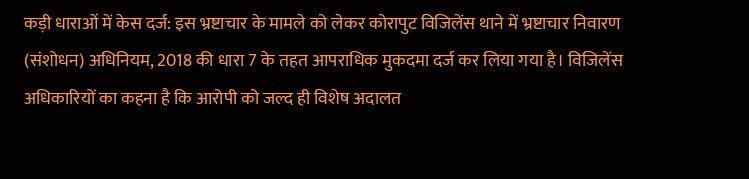कड़ी धाराओं में केस दर्ज: इस भ्रष्टाचार के मामले को लेकर कोरापुट विजिलेंस थाने में भ्रष्टाचार निवारण (संशोधन) अधिनियम, 2018 की धारा 7 के तहत आपराधिक मुकदमा दर्ज कर लिया गया है। विजिलेंस अधिकारियों का कहना है कि आरोपी को जल्द ही विशेष अदालत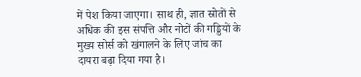में पेश किया जाएगा। साथ ही, ज्ञात स्रोतों से अधिक की इस संपत्ति और नोटों की गड्डियों के मुख्य सोर्स को खंगालने के लिए जांच का दायरा बढ़ा दिया गया है।